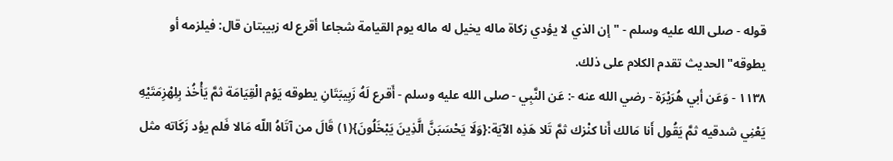قوله - صلى الله عليه وسلم - "إن الذي لا يؤدي زكاة ماله يخيل له ماله يوم القيامة شجاعا أقرع له زبيبتان قال: فيلزمه أو يطوقه" الحديث تقدم الكلام على ذلك.
١١٣٨ - وَعَن أبي هُرَيْرَة - رضي الله عنه -: عَن النَّبِي - صلى الله عليه وسلم - أَقرع لَهُ زَبِيبَتَانِ يطوقه يَوْم الْقِيَامَة ثمَّ يَأْخُذ بِلِهْزِمَتَيْهِ يَعْنِي شدقيه ثمَّ يَقُول أَنا مَالك أَنا كنْزك ثمَّ تَلا هَذِه الآيَة:{وَلَا يَحْسَبَنَّ الَّذِينَ يَبْخَلُونَ}(١) قَالَ من آتَاهُ اللّه مَالا فَلم يؤد زَكَاته مثل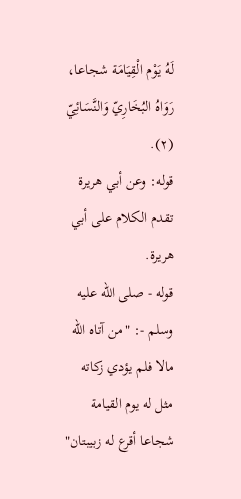لَهُ يَوْم الْقِيَامَة شجاعا، رَوَاهُ البُخَارِيّ وَالنَّسَائِيّ (٢).
قوله: وعن أبي هريرة تقدم الكلام على أبي هريرة.
قوله - صلى الله عليه وسلم -: "من آتاه اللّه مالا فلم يؤدي زكاته مثل له يوم القيامة شجاعا أقرع له زبيبتان"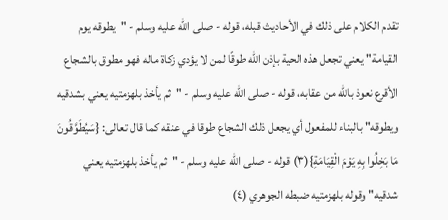تقدم الكلام على ذلك في الأحاديث قبله، قوله - صلى الله عليه وسلم - "يطوقه يوم القيامة" يعني تجعل هذه الحية بإذن اللّه طوقًا لمن لا يؤدي زكاة ماله فهو مطوق بالشجاع الأقرع نعوذ باللّه من عقابه، قوله - صلى الله عليه وسلم - "ثم يأخذ بلهزمتيه يعني بشدقيه ويطوقه" بالبناء للمفعول أي يجعل ذلك الشجاع طوقا في عنقه كما قال تعالى: {سَيُطَوَّقُونَ مَا بَخِلُوا بِهِ يَوْمَ الْقِيَامَةِ}(٣) قوله - صلى الله عليه وسلم - "ثم يأخذ بلهزمتيه يعني شدقيه" وقوله بلهزمتيه ضبطه الجوهري (٤)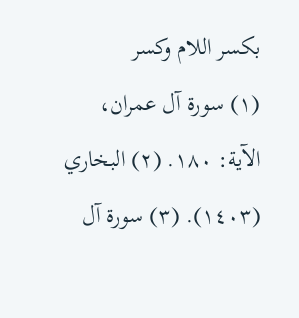بكسر اللام وكسر
(١) سورة آل عمران، الآية: ١٨٠. (٢) البخاري (١٤٠٣). (٣) سورة آل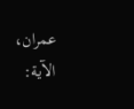عمران، الآية: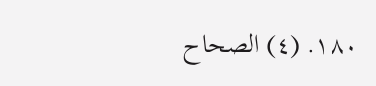١٨٠. (٤) الصحاح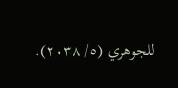للجوهري (٥/ ٢٠٣٨).